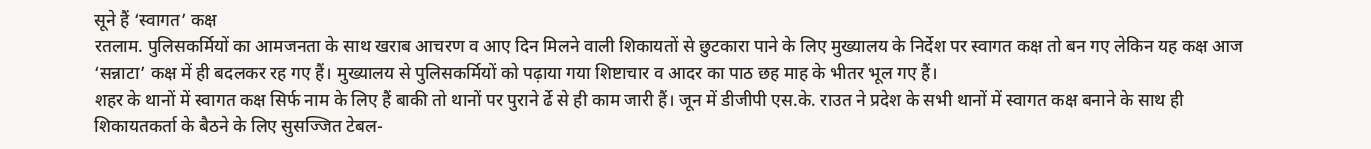सूने हैं ‘स्वागत’ कक्ष
रतलाम. पुलिसकर्मियों का आमजनता के साथ खराब आचरण व आए दिन मिलने वाली शिकायतों से छुटकारा पाने के लिए मुख्यालय के निर्देश पर स्वागत कक्ष तो बन गए लेकिन यह कक्ष आज ‘सन्नाटा’ कक्ष में ही बदलकर रह गए हैं। मुख्यालय से पुलिसकर्मियों को पढ़ाया गया शिष्टाचार व आदर का पाठ छह माह के भीतर भूल गए हैं।
शहर के थानों में स्वागत कक्ष सिर्फ नाम के लिए हैं बाकी तो थानों पर पुराने र्ढे से ही काम जारी हैं। जून में डीजीपी एस.के. राउत ने प्रदेश के सभी थानों में स्वागत कक्ष बनाने के साथ ही शिकायतकर्ता के बैठने के लिए सुसज्जित टेबल-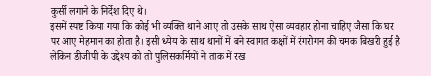कुर्सी लगाने के निर्देश दिए थे।
इसमें स्पष्ट किया गया कि कोई भी व्यक्ति थाने आए तो उसके साथ ऐसा व्यवहार होना चाहिए जैसा कि घर पर आए मेहमान का होता है। इसी ध्येय के साथ थानों में बने स्वागत कक्षों में रंगरोगन की चमक बिखरी हुई है लेकिन डीजीपी के उद्देश्य को तो पुलिसकर्मियों ने ताक में रख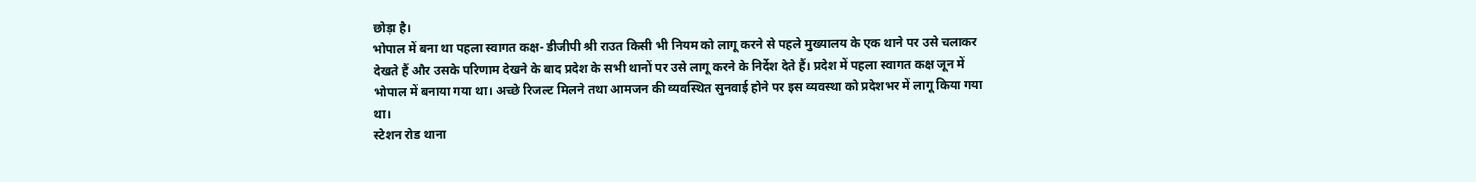छोड़ा है।
भोपाल में बना था पहला स्वागत कक्ष- डीजीपी श्री राउत किसी भी नियम को लागू करने से पहले मुख्यालय के एक थाने पर उसे चलाकर देखते हैं और उसके परिणाम देखने के बाद प्रदेश के सभी थानों पर उसे लागू करने के निर्देश देते हैं। प्रदेश में पहला स्वागत कक्ष जून में भोपाल में बनाया गया था। अच्छे रिजल्ट मिलने तथा आमजन की व्यवस्थित सुनवाई होने पर इस व्यवस्था को प्रदेशभर में लागू किया गया था।
स्टेशन रोड थाना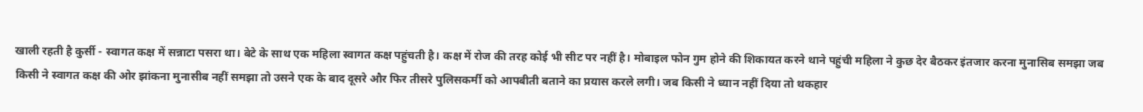खाली रहती है कुर्सी - स्वागत कक्ष में सन्नाटा पसरा था। बेटे के साथ एक महिला स्वागत कक्ष पहुंचती है। कक्ष में रोज की तरह कोई भी सीट पर नहीं है। मोबाइल फोन गुम होने की शिकायत करने थाने पहुंची महिला ने कुछ देर बैठकर इंतजार करना मुनासिब समझा जब किसी ने स्वागत कक्ष की ओर झांकना मुनासीब नहीं समझा तो उसने एक के बाद दूसरे और फिर तीसरे पुलिसकर्मी को आपबीती बताने का प्रयास करले लगी। जब किसी ने ध्यान नहीं दिया तो थकहार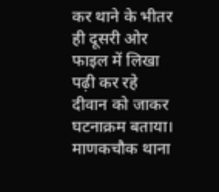कर थाने के भीतर ही दूसरी ओर फाइल में लिखा पढ़ी कर रहे दीवान को जाकर घटनाक्रम बताया।
माणकचौक थाना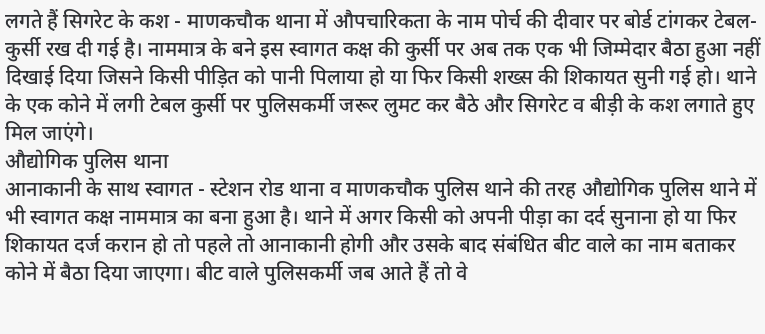लगते हैं सिगरेट के कश - माणकचौक थाना में औपचारिकता के नाम पोर्च की दीवार पर बोर्ड टांगकर टेबल-कुर्सी रख दी गई है। नाममात्र के बने इस स्वागत कक्ष की कुर्सी पर अब तक एक भी जिम्मेदार बैठा हुआ नहीं दिखाई दिया जिसने किसी पीड़ित को पानी पिलाया हो या फिर किसी शख्स की शिकायत सुनी गई हो। थाने के एक कोने में लगी टेबल कुर्सी पर पुलिसकर्मी जरूर लुमट कर बैठे और सिगरेट व बीड़ी के कश लगाते हुए मिल जाएंगे।
औद्योगिक पुलिस थाना
आनाकानी के साथ स्वागत - स्टेशन रोड थाना व माणकचौक पुलिस थाने की तरह औद्योगिक पुलिस थाने में भी स्वागत कक्ष नाममात्र का बना हुआ है। थाने में अगर किसी को अपनी पीड़ा का दर्द सुनाना हो या फिर शिकायत दर्ज करान हो तो पहले तो आनाकानी होगी और उसके बाद संबंधित बीट वाले का नाम बताकर कोने में बैठा दिया जाएगा। बीट वाले पुलिसकर्मी जब आते हैं तो वे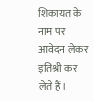शिकायत के नाम पर आवेदन लेकर इतिश्री कर लेते हैं।